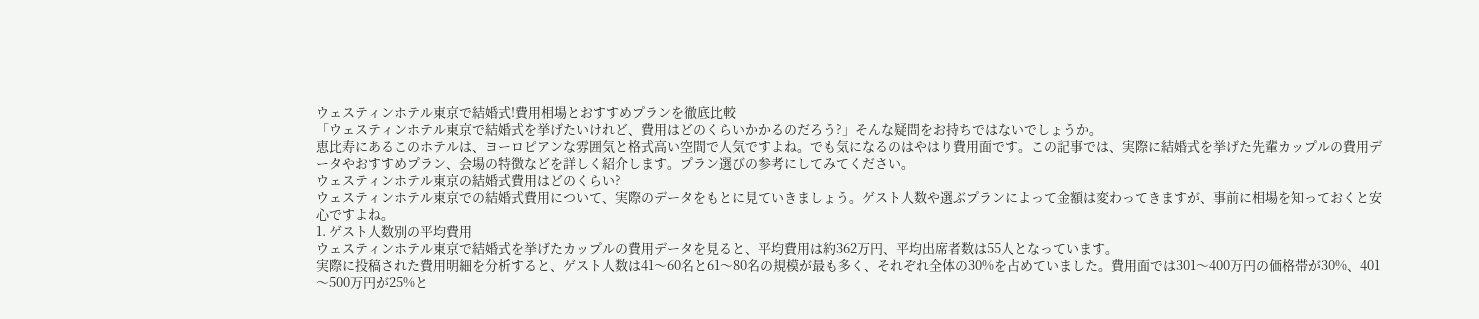ウェスティンホテル東京で結婚式!費用相場とおすすめプランを徹底比較
「ウェスティンホテル東京で結婚式を挙げたいけれど、費用はどのくらいかかるのだろう?」そんな疑問をお持ちではないでしょうか。
恵比寿にあるこのホテルは、ヨーロピアンな雰囲気と格式高い空間で人気ですよね。でも気になるのはやはり費用面です。この記事では、実際に結婚式を挙げた先輩カップルの費用データやおすすめプラン、会場の特徴などを詳しく紹介します。プラン選びの参考にしてみてください。
ウェスティンホテル東京の結婚式費用はどのくらい?
ウェスティンホテル東京での結婚式費用について、実際のデータをもとに見ていきましょう。ゲスト人数や選ぶプランによって金額は変わってきますが、事前に相場を知っておくと安心ですよね。
1. ゲスト人数別の平均費用
ウェスティンホテル東京で結婚式を挙げたカップルの費用データを見ると、平均費用は約362万円、平均出席者数は55人となっています。
実際に投稿された費用明細を分析すると、ゲスト人数は41〜60名と61〜80名の規模が最も多く、それぞれ全体の30%を占めていました。費用面では301〜400万円の価格帯が30%、401〜500万円が25%と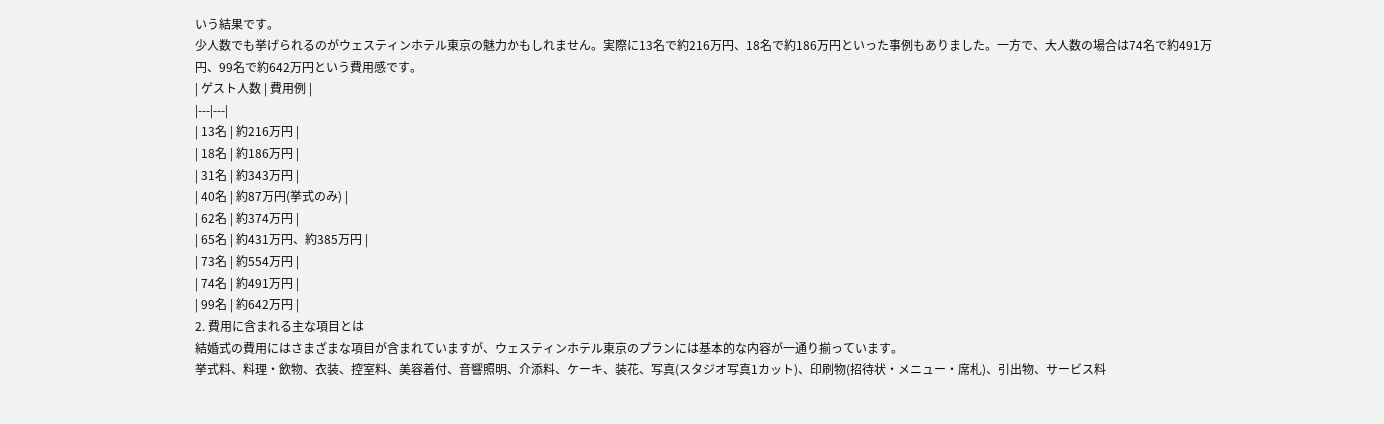いう結果です。
少人数でも挙げられるのがウェスティンホテル東京の魅力かもしれません。実際に13名で約216万円、18名で約186万円といった事例もありました。一方で、大人数の場合は74名で約491万円、99名で約642万円という費用感です。
| ゲスト人数 | 費用例 |
|---|---|
| 13名 | 約216万円 |
| 18名 | 約186万円 |
| 31名 | 約343万円 |
| 40名 | 約87万円(挙式のみ) |
| 62名 | 約374万円 |
| 65名 | 約431万円、約385万円 |
| 73名 | 約554万円 |
| 74名 | 約491万円 |
| 99名 | 約642万円 |
2. 費用に含まれる主な項目とは
結婚式の費用にはさまざまな項目が含まれていますが、ウェスティンホテル東京のプランには基本的な内容が一通り揃っています。
挙式料、料理・飲物、衣装、控室料、美容着付、音響照明、介添料、ケーキ、装花、写真(スタジオ写真1カット)、印刷物(招待状・メニュー・席札)、引出物、サービス料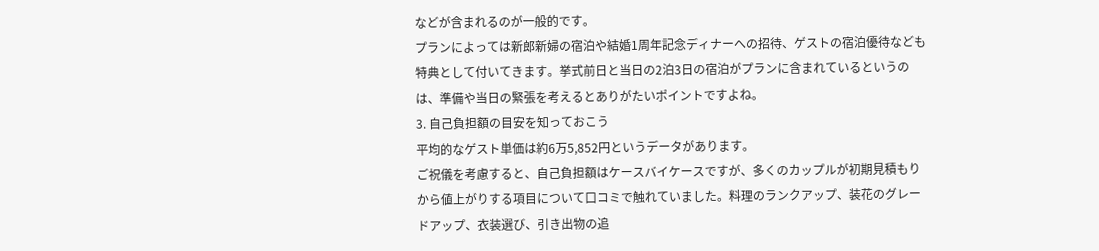などが含まれるのが一般的です。
プランによっては新郎新婦の宿泊や結婚1周年記念ディナーへの招待、ゲストの宿泊優待なども特典として付いてきます。挙式前日と当日の2泊3日の宿泊がプランに含まれているというのは、準備や当日の緊張を考えるとありがたいポイントですよね。
3. 自己負担額の目安を知っておこう
平均的なゲスト単価は約6万5,852円というデータがあります。
ご祝儀を考慮すると、自己負担額はケースバイケースですが、多くのカップルが初期見積もりから値上がりする項目について口コミで触れていました。料理のランクアップ、装花のグレードアップ、衣装選び、引き出物の追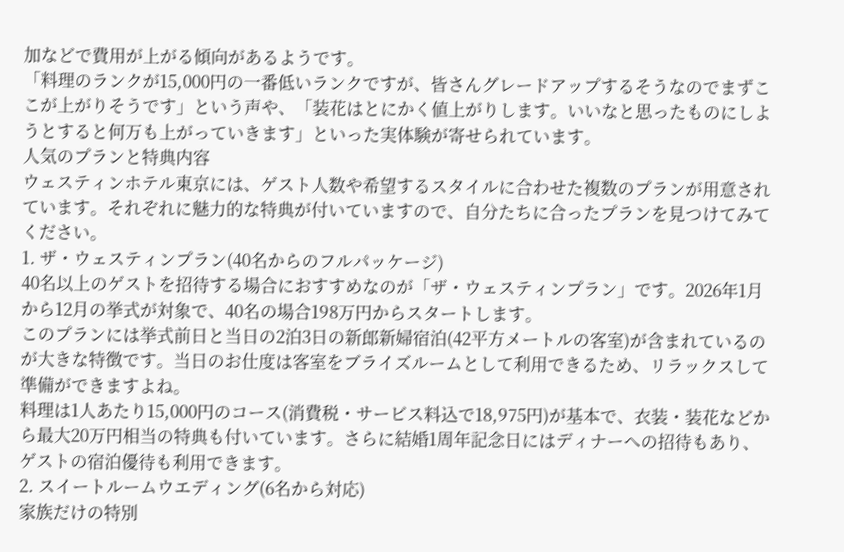加などで費用が上がる傾向があるようです。
「料理のランクが15,000円の一番低いランクですが、皆さんグレードアップするそうなのでまずここが上がりそうです」という声や、「装花はとにかく値上がりします。いいなと思ったものにしようとすると何万も上がっていきます」といった実体験が寄せられています。
人気のプランと特典内容
ウェスティンホテル東京には、ゲスト人数や希望するスタイルに合わせた複数のプランが用意されています。それぞれに魅力的な特典が付いていますので、自分たちに合ったプランを見つけてみてください。
1. ザ・ウェスティンプラン(40名からのフルパッケージ)
40名以上のゲストを招待する場合におすすめなのが「ザ・ウェスティンプラン」です。2026年1月から12月の挙式が対象で、40名の場合198万円からスタートします。
このプランには挙式前日と当日の2泊3日の新郎新婦宿泊(42平方メートルの客室)が含まれているのが大きな特徴です。当日のお仕度は客室をブライズルームとして利用できるため、リラックスして準備ができますよね。
料理は1人あたり15,000円のコース(消費税・サービス料込で18,975円)が基本で、衣装・装花などから最大20万円相当の特典も付いています。さらに結婚1周年記念日にはディナーへの招待もあり、ゲストの宿泊優待も利用できます。
2. スイートルームウエディング(6名から対応)
家族だけの特別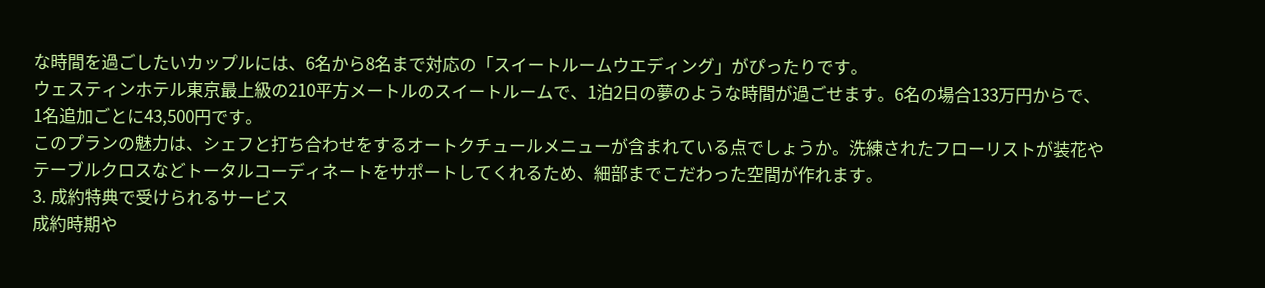な時間を過ごしたいカップルには、6名から8名まで対応の「スイートルームウエディング」がぴったりです。
ウェスティンホテル東京最上級の210平方メートルのスイートルームで、1泊2日の夢のような時間が過ごせます。6名の場合133万円からで、1名追加ごとに43,500円です。
このプランの魅力は、シェフと打ち合わせをするオートクチュールメニューが含まれている点でしょうか。洗練されたフローリストが装花やテーブルクロスなどトータルコーディネートをサポートしてくれるため、細部までこだわった空間が作れます。
3. 成約特典で受けられるサービス
成約時期や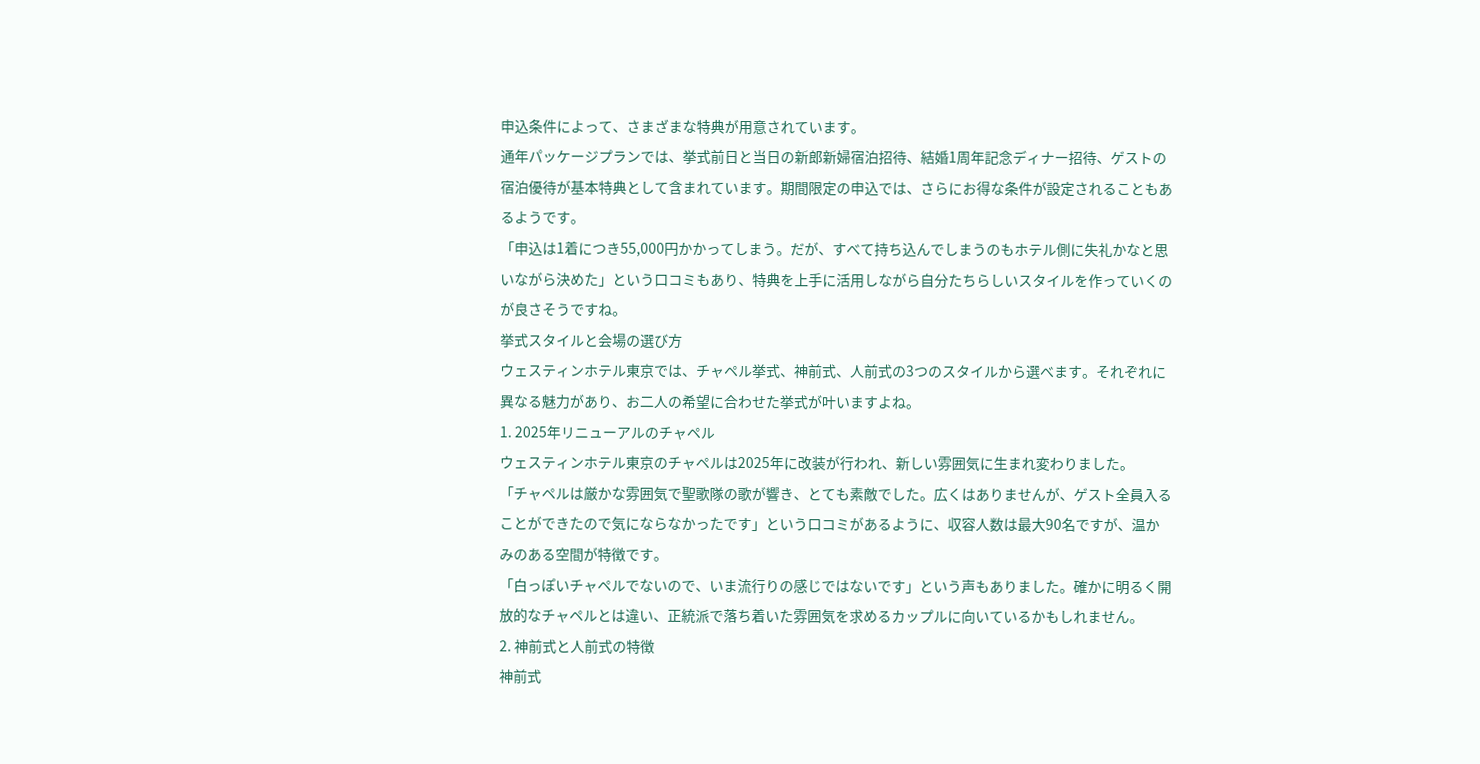申込条件によって、さまざまな特典が用意されています。
通年パッケージプランでは、挙式前日と当日の新郎新婦宿泊招待、結婚1周年記念ディナー招待、ゲストの宿泊優待が基本特典として含まれています。期間限定の申込では、さらにお得な条件が設定されることもあるようです。
「申込は1着につき55,000円かかってしまう。だが、すべて持ち込んでしまうのもホテル側に失礼かなと思いながら決めた」という口コミもあり、特典を上手に活用しながら自分たちらしいスタイルを作っていくのが良さそうですね。
挙式スタイルと会場の選び方
ウェスティンホテル東京では、チャペル挙式、神前式、人前式の3つのスタイルから選べます。それぞれに異なる魅力があり、お二人の希望に合わせた挙式が叶いますよね。
1. 2025年リニューアルのチャペル
ウェスティンホテル東京のチャペルは2025年に改装が行われ、新しい雰囲気に生まれ変わりました。
「チャペルは厳かな雰囲気で聖歌隊の歌が響き、とても素敵でした。広くはありませんが、ゲスト全員入ることができたので気にならなかったです」という口コミがあるように、収容人数は最大90名ですが、温かみのある空間が特徴です。
「白っぽいチャペルでないので、いま流行りの感じではないです」という声もありました。確かに明るく開放的なチャペルとは違い、正統派で落ち着いた雰囲気を求めるカップルに向いているかもしれません。
2. 神前式と人前式の特徴
神前式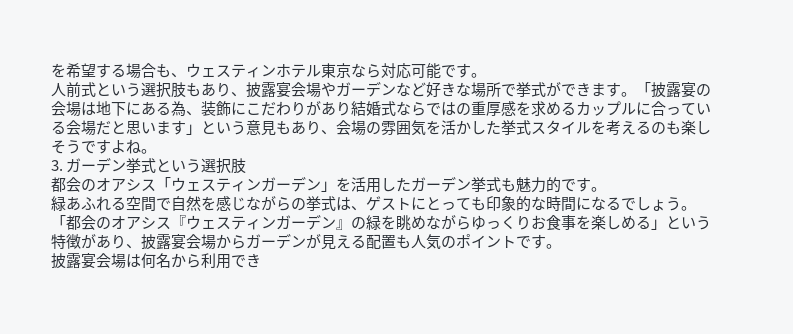を希望する場合も、ウェスティンホテル東京なら対応可能です。
人前式という選択肢もあり、披露宴会場やガーデンなど好きな場所で挙式ができます。「披露宴の会場は地下にある為、装飾にこだわりがあり結婚式ならではの重厚感を求めるカップルに合っている会場だと思います」という意見もあり、会場の雰囲気を活かした挙式スタイルを考えるのも楽しそうですよね。
3. ガーデン挙式という選択肢
都会のオアシス「ウェスティンガーデン」を活用したガーデン挙式も魅力的です。
緑あふれる空間で自然を感じながらの挙式は、ゲストにとっても印象的な時間になるでしょう。「都会のオアシス『ウェスティンガーデン』の緑を眺めながらゆっくりお食事を楽しめる」という特徴があり、披露宴会場からガーデンが見える配置も人気のポイントです。
披露宴会場は何名から利用でき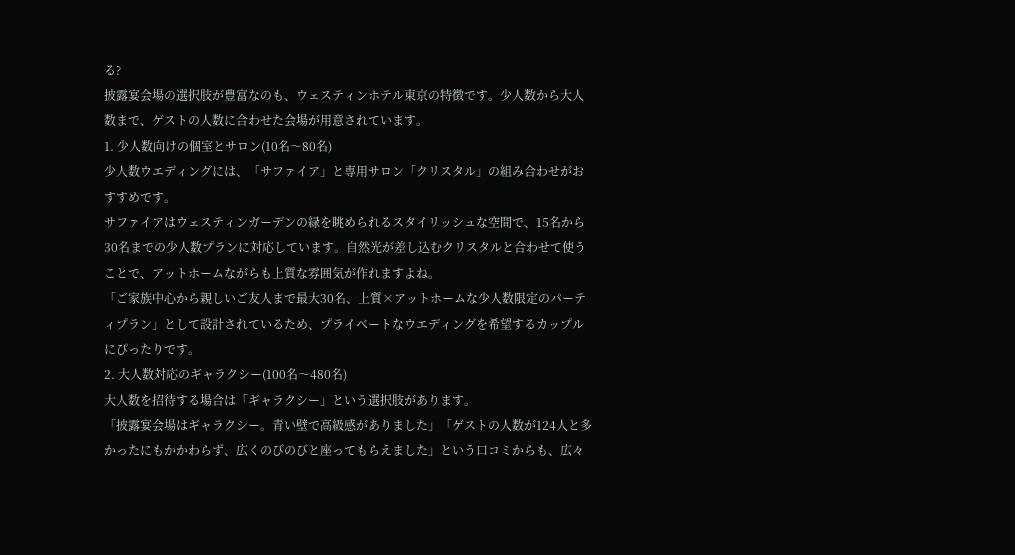る?
披露宴会場の選択肢が豊富なのも、ウェスティンホテル東京の特徴です。少人数から大人数まで、ゲストの人数に合わせた会場が用意されています。
1. 少人数向けの個室とサロン(10名〜80名)
少人数ウエディングには、「サファイア」と専用サロン「クリスタル」の組み合わせがおすすめです。
サファイアはウェスティンガーデンの緑を眺められるスタイリッシュな空間で、15名から30名までの少人数プランに対応しています。自然光が差し込むクリスタルと合わせて使うことで、アットホームながらも上質な雰囲気が作れますよね。
「ご家族中心から親しいご友人まで最大30名、上質×アットホームな少人数限定のパーティプラン」として設計されているため、プライベートなウエディングを希望するカップルにぴったりです。
2. 大人数対応のギャラクシー(100名〜480名)
大人数を招待する場合は「ギャラクシー」という選択肢があります。
「披露宴会場はギャラクシー。青い壁で高級感がありました」「ゲストの人数が124人と多かったにもかかわらず、広くのびのびと座ってもらえました」という口コミからも、広々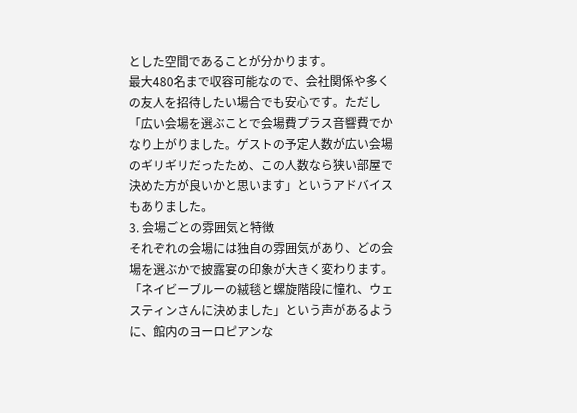とした空間であることが分かります。
最大480名まで収容可能なので、会社関係や多くの友人を招待したい場合でも安心です。ただし「広い会場を選ぶことで会場費プラス音響費でかなり上がりました。ゲストの予定人数が広い会場のギリギリだったため、この人数なら狭い部屋で決めた方が良いかと思います」というアドバイスもありました。
3. 会場ごとの雰囲気と特徴
それぞれの会場には独自の雰囲気があり、どの会場を選ぶかで披露宴の印象が大きく変わります。
「ネイビーブルーの絨毯と螺旋階段に憧れ、ウェスティンさんに決めました」という声があるように、館内のヨーロピアンな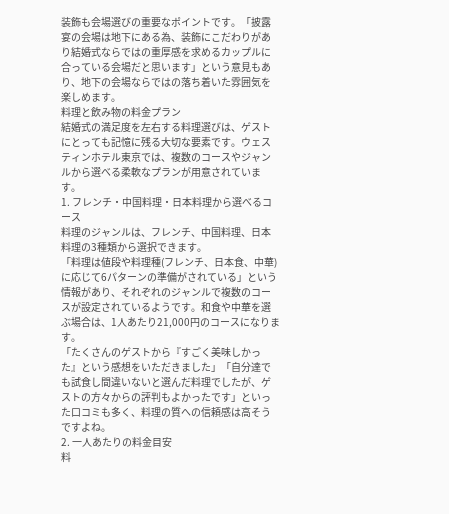装飾も会場選びの重要なポイントです。「披露宴の会場は地下にある為、装飾にこだわりがあり結婚式ならではの重厚感を求めるカップルに合っている会場だと思います」という意見もあり、地下の会場ならではの落ち着いた雰囲気を楽しめます。
料理と飲み物の料金プラン
結婚式の満足度を左右する料理選びは、ゲストにとっても記憶に残る大切な要素です。ウェスティンホテル東京では、複数のコースやジャンルから選べる柔軟なプランが用意されています。
1. フレンチ・中国料理・日本料理から選べるコース
料理のジャンルは、フレンチ、中国料理、日本料理の3種類から選択できます。
「料理は値段や料理種(フレンチ、日本食、中華)に応じて6パターンの準備がされている」という情報があり、それぞれのジャンルで複数のコースが設定されているようです。和食や中華を選ぶ場合は、1人あたり21,000円のコースになります。
「たくさんのゲストから『すごく美味しかった』という感想をいただきました」「自分達でも試食し間違いないと選んだ料理でしたが、ゲストの方々からの評判もよかったです」といった口コミも多く、料理の質への信頼感は高そうですよね。
2. 一人あたりの料金目安
料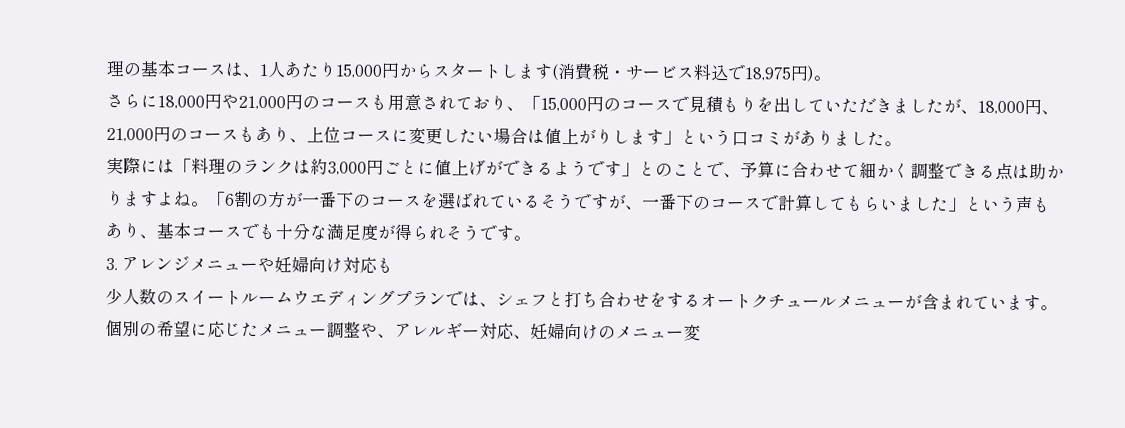理の基本コースは、1人あたり15,000円からスタートします(消費税・サービス料込で18,975円)。
さらに18,000円や21,000円のコースも用意されており、「15,000円のコースで見積もりを出していただきましたが、18,000円、21,000円のコースもあり、上位コースに変更したい場合は値上がりします」という口コミがありました。
実際には「料理のランクは約3,000円ごとに値上げができるようです」とのことで、予算に合わせて細かく調整できる点は助かりますよね。「6割の方が一番下のコースを選ばれているそうですが、一番下のコースで計算してもらいました」という声もあり、基本コースでも十分な満足度が得られそうです。
3. アレンジメニューや妊婦向け対応も
少人数のスイートルームウエディングプランでは、シェフと打ち合わせをするオートクチュールメニューが含まれています。
個別の希望に応じたメニュー調整や、アレルギー対応、妊婦向けのメニュー変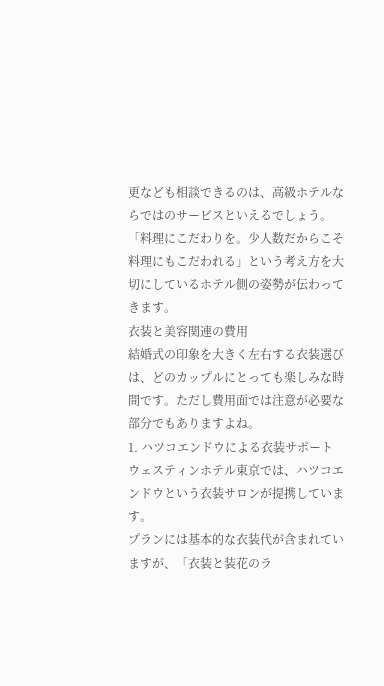更なども相談できるのは、高級ホテルならではのサービスといえるでしょう。「料理にこだわりを。少人数だからこそ料理にもこだわれる」という考え方を大切にしているホテル側の姿勢が伝わってきます。
衣装と美容関連の費用
結婚式の印象を大きく左右する衣装選びは、どのカップルにとっても楽しみな時間です。ただし費用面では注意が必要な部分でもありますよね。
1. ハツコエンドウによる衣装サポート
ウェスティンホテル東京では、ハツコエンドウという衣装サロンが提携しています。
プランには基本的な衣装代が含まれていますが、「衣装と装花のラ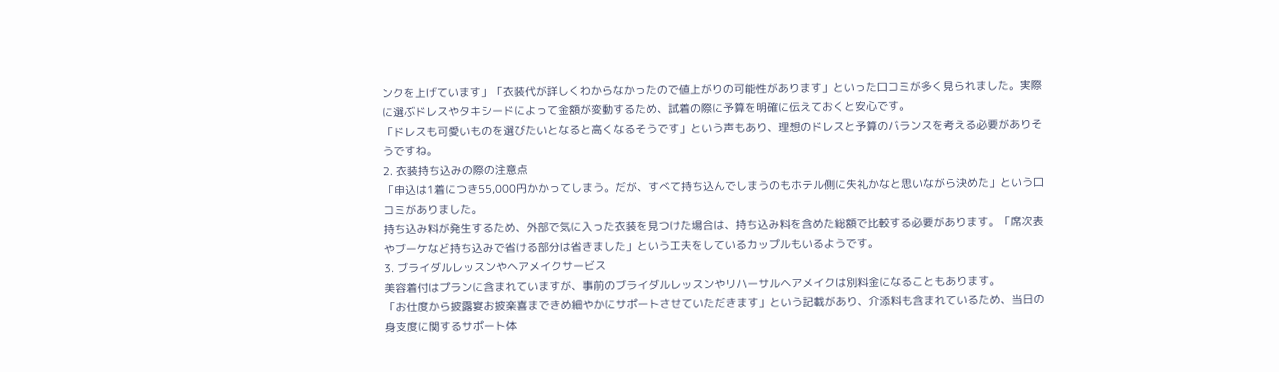ンクを上げています」「衣装代が詳しくわからなかったので値上がりの可能性があります」といった口コミが多く見られました。実際に選ぶドレスやタキシードによって金額が変動するため、試着の際に予算を明確に伝えておくと安心です。
「ドレスも可愛いものを選びたいとなると高くなるそうです」という声もあり、理想のドレスと予算のバランスを考える必要がありそうですね。
2. 衣装持ち込みの際の注意点
「申込は1着につき55,000円かかってしまう。だが、すべて持ち込んでしまうのもホテル側に失礼かなと思いながら決めた」という口コミがありました。
持ち込み料が発生するため、外部で気に入った衣装を見つけた場合は、持ち込み料を含めた総額で比較する必要があります。「席次表やブーケなど持ち込みで省ける部分は省きました」という工夫をしているカップルもいるようです。
3. ブライダルレッスンやヘアメイクサービス
美容着付はプランに含まれていますが、事前のブライダルレッスンやリハーサルヘアメイクは別料金になることもあります。
「お仕度から披露宴お披楽喜まできめ細やかにサポートさせていただきます」という記載があり、介添料も含まれているため、当日の身支度に関するサポート体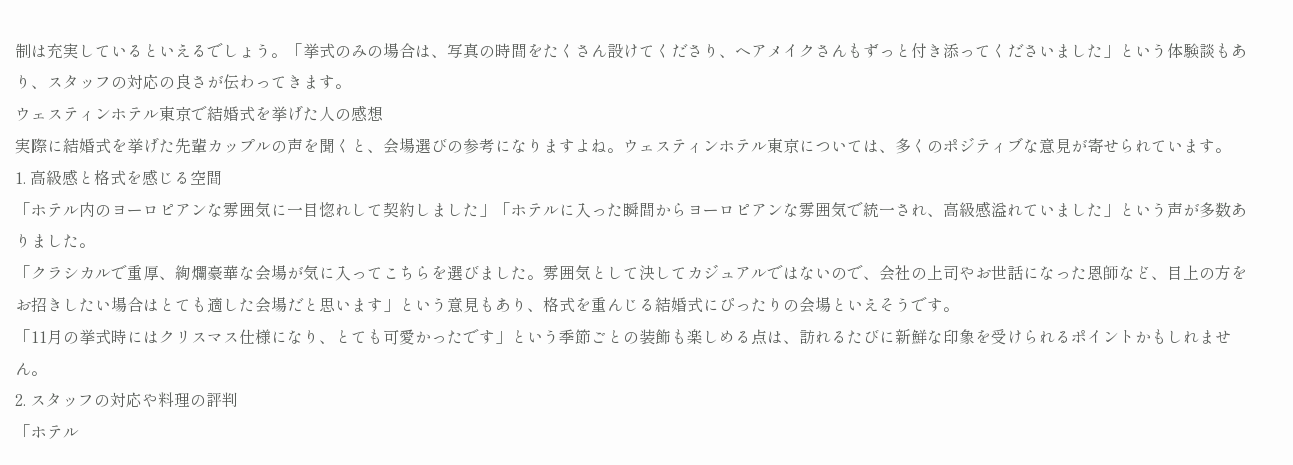制は充実しているといえるでしょう。「挙式のみの場合は、写真の時間をたくさん設けてくださり、ヘアメイクさんもずっと付き添ってくださいました」という体験談もあり、スタッフの対応の良さが伝わってきます。
ウェスティンホテル東京で結婚式を挙げた人の感想
実際に結婚式を挙げた先輩カップルの声を聞くと、会場選びの参考になりますよね。ウェスティンホテル東京については、多くのポジティブな意見が寄せられています。
1. 高級感と格式を感じる空間
「ホテル内のヨーロピアンな雰囲気に一目惚れして契約しました」「ホテルに入った瞬間からヨーロピアンな雰囲気で統一され、高級感溢れていました」という声が多数ありました。
「クラシカルで重厚、絢爛豪華な会場が気に入ってこちらを選びました。雰囲気として決してカジュアルではないので、会社の上司やお世話になった恩師など、目上の方をお招きしたい場合はとても適した会場だと思います」という意見もあり、格式を重んじる結婚式にぴったりの会場といえそうです。
「11月の挙式時にはクリスマス仕様になり、とても可愛かったです」という季節ごとの装飾も楽しめる点は、訪れるたびに新鮮な印象を受けられるポイントかもしれません。
2. スタッフの対応や料理の評判
「ホテル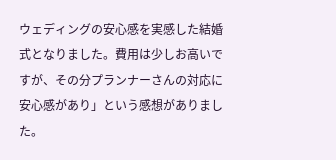ウェディングの安心感を実感した結婚式となりました。費用は少しお高いですが、その分プランナーさんの対応に安心感があり」という感想がありました。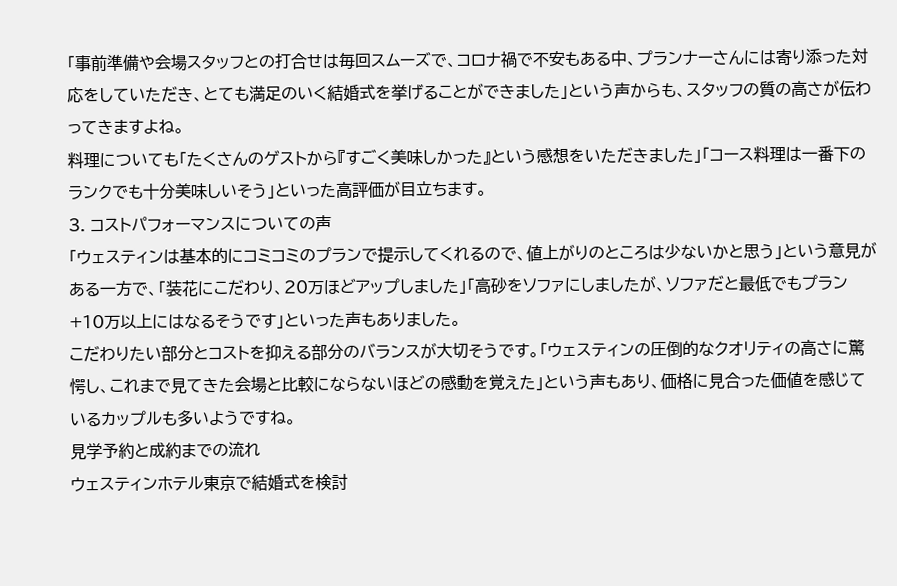「事前準備や会場スタッフとの打合せは毎回スムーズで、コロナ禍で不安もある中、プランナーさんには寄り添った対応をしていただき、とても満足のいく結婚式を挙げることができました」という声からも、スタッフの質の高さが伝わってきますよね。
料理についても「たくさんのゲストから『すごく美味しかった』という感想をいただきました」「コース料理は一番下のランクでも十分美味しいそう」といった高評価が目立ちます。
3. コストパフォーマンスについての声
「ウェスティンは基本的にコミコミのプランで提示してくれるので、値上がりのところは少ないかと思う」という意見がある一方で、「装花にこだわり、20万ほどアップしました」「高砂をソファにしましたが、ソファだと最低でもプラン+10万以上にはなるそうです」といった声もありました。
こだわりたい部分とコストを抑える部分のバランスが大切そうです。「ウェスティンの圧倒的なクオリティの高さに驚愕し、これまで見てきた会場と比較にならないほどの感動を覚えた」という声もあり、価格に見合った価値を感じているカップルも多いようですね。
見学予約と成約までの流れ
ウェスティンホテル東京で結婚式を検討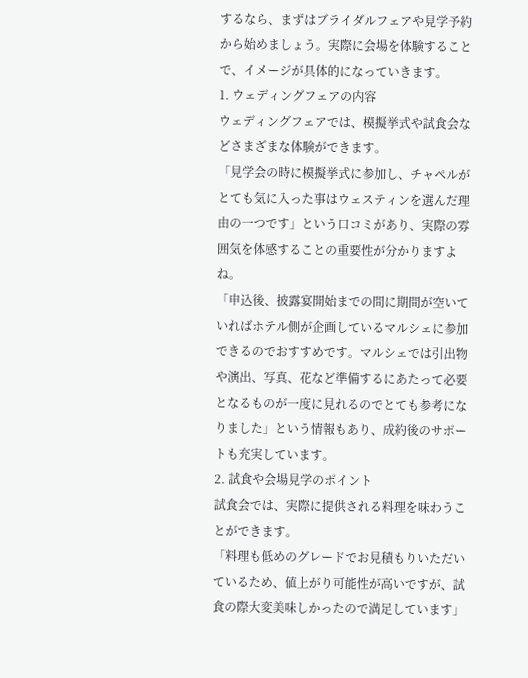するなら、まずはブライダルフェアや見学予約から始めましょう。実際に会場を体験することで、イメージが具体的になっていきます。
1. ウェディングフェアの内容
ウェディングフェアでは、模擬挙式や試食会などさまざまな体験ができます。
「見学会の時に模擬挙式に参加し、チャペルがとても気に入った事はウェスティンを選んだ理由の一つです」という口コミがあり、実際の雰囲気を体感することの重要性が分かりますよね。
「申込後、披露宴開始までの間に期間が空いていればホテル側が企画しているマルシェに参加できるのでおすすめです。マルシェでは引出物や演出、写真、花など準備するにあたって必要となるものが一度に見れるのでとても参考になりました」という情報もあり、成約後のサポートも充実しています。
2. 試食や会場見学のポイント
試食会では、実際に提供される料理を味わうことができます。
「料理も低めのグレードでお見積もりいただいているため、値上がり可能性が高いですが、試食の際大変美味しかったので満足しています」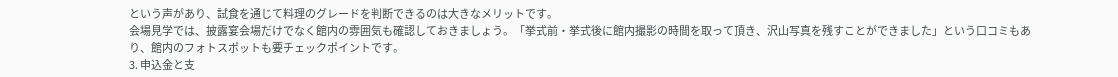という声があり、試食を通じて料理のグレードを判断できるのは大きなメリットです。
会場見学では、披露宴会場だけでなく館内の雰囲気も確認しておきましょう。「挙式前・挙式後に館内撮影の時間を取って頂き、沢山写真を残すことができました」という口コミもあり、館内のフォトスポットも要チェックポイントです。
3. 申込金と支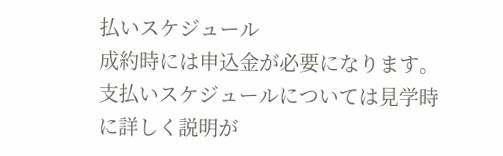払いスケジュール
成約時には申込金が必要になります。
支払いスケジュールについては見学時に詳しく説明が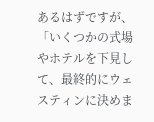あるはずですが、「いくつかの式場やホテルを下見して、最終的にウェスティンに決めま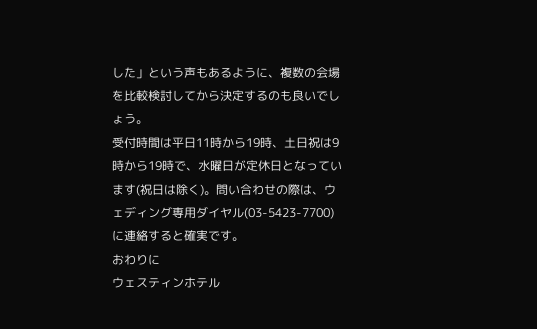した」という声もあるように、複数の会場を比較検討してから決定するのも良いでしょう。
受付時間は平日11時から19時、土日祝は9時から19時で、水曜日が定休日となっています(祝日は除く)。問い合わせの際は、ウェディング専用ダイヤル(03-5423-7700)に連絡すると確実です。
おわりに
ウェスティンホテル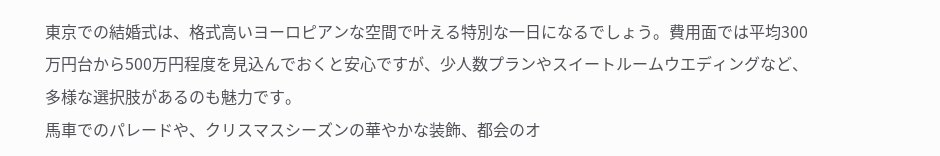東京での結婚式は、格式高いヨーロピアンな空間で叶える特別な一日になるでしょう。費用面では平均300万円台から500万円程度を見込んでおくと安心ですが、少人数プランやスイートルームウエディングなど、多様な選択肢があるのも魅力です。
馬車でのパレードや、クリスマスシーズンの華やかな装飾、都会のオ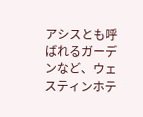アシスとも呼ばれるガーデンなど、ウェスティンホテ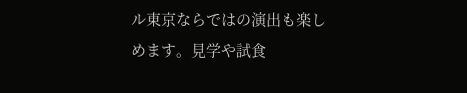ル東京ならではの演出も楽しめます。見学や試食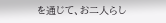を通じて、お二人らし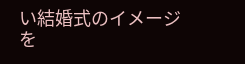い結婚式のイメージを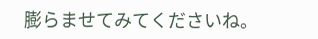膨らませてみてくださいね。